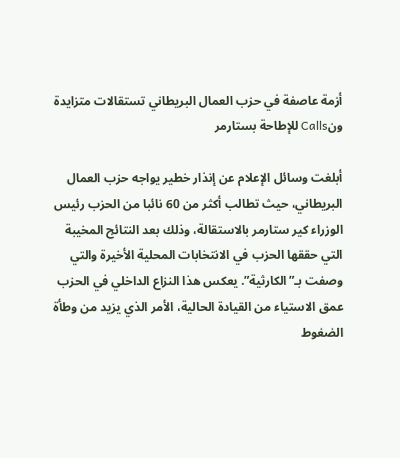أزمة عاصفة في حزب العمال البريطاني تستقالات متزايدة ونCalls للإطاحة بستارمر

أبلغت وسائل الإعلام عن إنذار خطير يواجه حزب العمال البريطاني، حيث تطالب أكثر من 60 نائبا من الحزب رئيس الوزراء كير ستارمر بالاستقالة، وذلك بعد النتائج المخيبة التي حققها الحزب في الانتخابات المحلية الأخيرة والتي وصفت بـ”الكارثية”. يعكس هذا النزاع الداخلي في الحزب عمق الاستياء من القيادة الحالية، الأمر الذي يزيد من وطأة الضغوط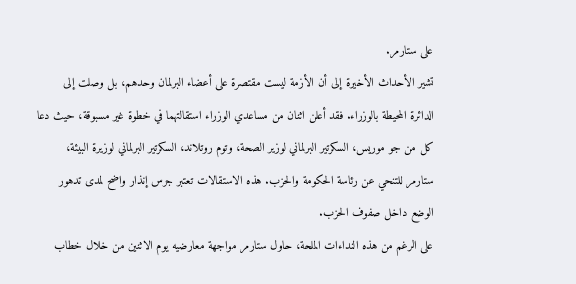على ستارمر.
تشير الأحداث الأخيرة إلى أن الأزمة ليست مقتصرة على أعضاء البرلمان وحدهم، بل وصلت إلى الدائرة المحيطة بالوزراء. فقد أعلن اثنان من مساعدي الوزراء استقالتهما في خطوة غير مسبوقة، حيث دعا كل من جو موريس، السكرتير البرلماني لوزير الصحة، وتوم روتلاند، السكرتير البرلماني لوزيرة البيئة، ستارمر للتنحي عن رئاسة الحكومة والحزب. هذه الاستقالات تعتبر جرس إنذار واضح لمدى تدهور الوضع داخل صفوف الحزب.
على الرغم من هذه النداءات الملحة، حاول ستارمر مواجهة معارضيه يوم الاثنين من خلال خطاب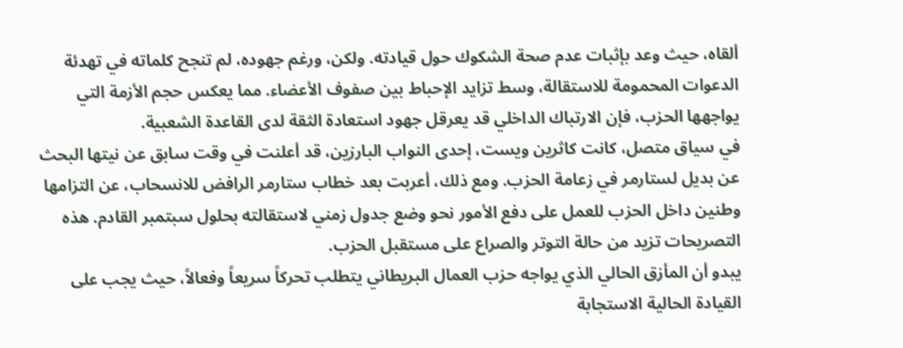ألقاه، حيث وعد بإثبات عدم صحة الشكوك حول قيادته. ولكن، ورغم جهوده، لم تنجح كلماته في تهدئة الدعوات المحمومة للاستقالة، وسط تزايد الإحباط بين صفوف الأعضاء. مما يعكس حجم الأزمة التي يواجهها الحزب، فإن الارتباك الداخلي قد يعرقل جهود استعادة الثقة لدى القاعدة الشعبية.
في سياق متصل، كانت كاثرين ويست، إحدى النواب البارزين، قد أعلنت في وقت سابق عن نيتها البحث عن بديل لستارمر في زعامة الحزب. ومع ذلك، أعربت بعد خطاب ستارمر الرافض للانسحاب، عن التزامها وطنين داخل الحزب للعمل على دفع الأمور نحو وضع جدول زمني لاستقالته بحلول سبتمبر القادم. هذه التصريحات تزيد من حالة التوتر والصراع على مستقبل الحزب.
يبدو أن المأزق الحالي الذي يواجه حزب العمال البريطاني يتطلب تحركاً سريعاً وفعالاً، حيث يجب على القيادة الحالية الاستجابة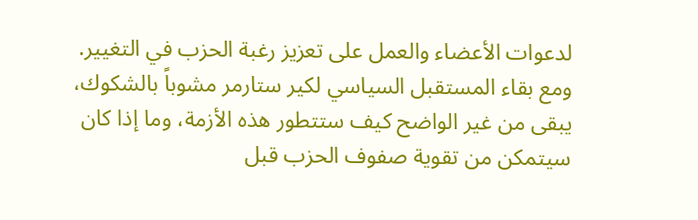لدعوات الأعضاء والعمل على تعزيز رغبة الحزب في التغيير. ومع بقاء المستقبل السياسي لكير ستارمر مشوباً بالشكوك، يبقى من غير الواضح كيف ستتطور هذه الأزمة، وما إذا كان سيتمكن من تقوية صفوف الحزب قبل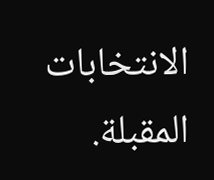الانتخابات المقبلة.